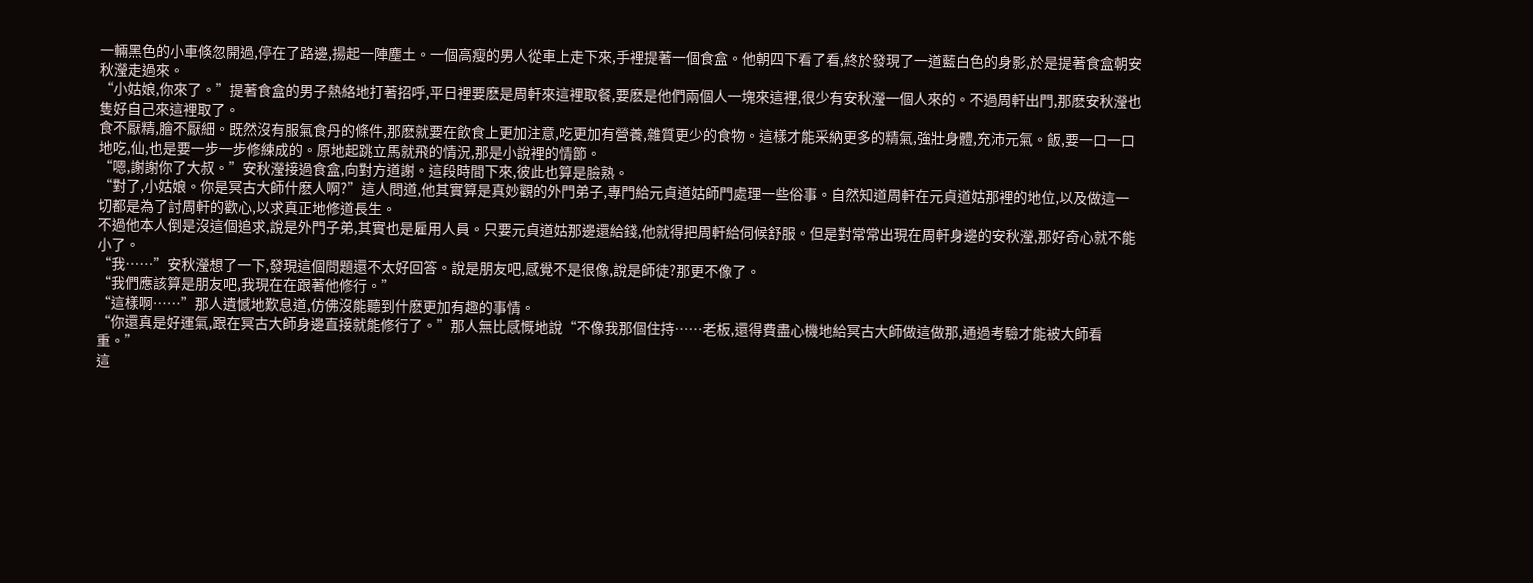一輛黑色的小車倏忽開過,停在了路邊,揚起一陣塵土。一個高瘦的男人從車上走下來,手裡提著一個食盒。他朝四下看了看,終於發現了一道藍白色的身影,於是提著食盒朝安秋瀅走過來。
“小姑娘,你來了。”提著食盒的男子熱絡地打著招呼,平日裡要麽是周軒來這裡取餐,要麽是他們兩個人一塊來這裡,很少有安秋瀅一個人來的。不過周軒出門,那麽安秋瀅也隻好自己來這裡取了。
食不厭精,膾不厭細。既然沒有服氣食丹的條件,那麽就要在飲食上更加注意,吃更加有營養,雜質更少的食物。這樣才能采納更多的精氣,強壯身體,充沛元氣。飯,要一口一口地吃,仙,也是要一步一步修練成的。原地起跳立馬就飛的情況,那是小說裡的情節。
“嗯,謝謝你了大叔。”安秋瀅接過食盒,向對方道謝。這段時間下來,彼此也算是臉熟。
“對了,小姑娘。你是冥古大師什麽人啊?”這人問道,他其實算是真妙觀的外門弟子,專門給元貞道姑師門處理一些俗事。自然知道周軒在元貞道姑那裡的地位,以及做這一切都是為了討周軒的歡心,以求真正地修道長生。
不過他本人倒是沒這個追求,說是外門子弟,其實也是雇用人員。只要元貞道姑那邊還給錢,他就得把周軒給伺候舒服。但是對常常出現在周軒身邊的安秋瀅,那好奇心就不能小了。
“我……”安秋瀅想了一下,發現這個問題還不太好回答。說是朋友吧,感覺不是很像,說是師徒?那更不像了。
“我們應該算是朋友吧,我現在在跟著他修行。”
“這樣啊……”那人遺憾地歎息道,仿佛沒能聽到什麽更加有趣的事情。
“你還真是好運氣,跟在冥古大師身邊直接就能修行了。”那人無比感慨地說“不像我那個住持……老板,還得費盡心機地給冥古大師做這做那,通過考驗才能被大師看重。”
這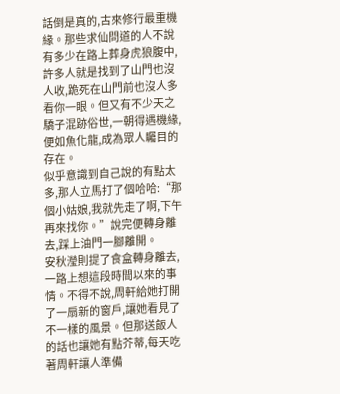話倒是真的,古來修行最重機緣。那些求仙問道的人不說有多少在路上葬身虎狼腹中,許多人就是找到了山門也沒人收,跪死在山門前也沒人多看你一眼。但又有不少天之驕子混跡俗世,一朝得遇機緣,便如魚化龍,成為眾人矚目的存在。
似乎意識到自己說的有點太多,那人立馬打了個哈哈:“那個小姑娘,我就先走了啊,下午再來找你。”說完便轉身離去,踩上油門一腳離開。
安秋瀅則提了食盒轉身離去,一路上想這段時間以來的事情。不得不說,周軒給她打開了一扇新的窗戶,讓她看見了不一樣的風景。但那送飯人的話也讓她有點芥蒂,每天吃著周軒讓人準備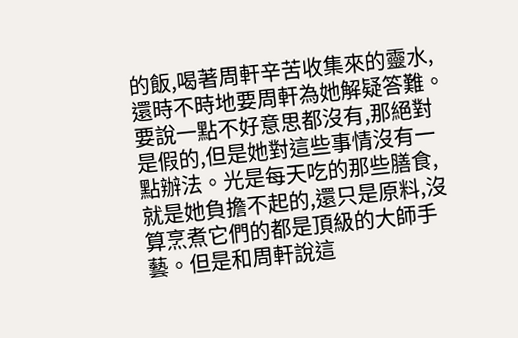的飯,喝著周軒辛苦收集來的靈水,還時不時地要周軒為她解疑答難。要說一點不好意思都沒有,那絕對是假的,但是她對這些事情沒有一點辦法。光是每天吃的那些膳食,就是她負擔不起的,還只是原料,沒算烹煮它們的都是頂級的大師手藝。但是和周軒說這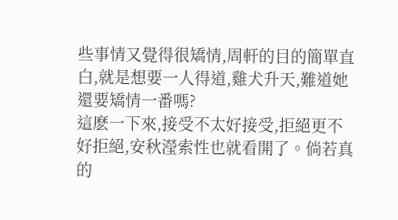些事情又覺得很矯情,周軒的目的簡單直白,就是想要一人得道,雞犬升天,難道她還要矯情一番嗎?
這麽一下來,接受不太好接受,拒絕更不好拒絕,安秋瀅索性也就看開了。倘若真的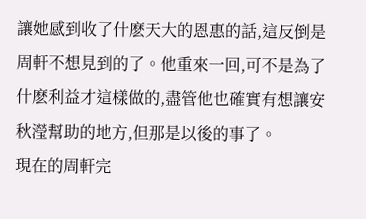讓她感到收了什麽天大的恩惠的話,這反倒是周軒不想見到的了。他重來一回,可不是為了什麽利益才這樣做的,盡管他也確實有想讓安秋瀅幫助的地方,但那是以後的事了。
現在的周軒完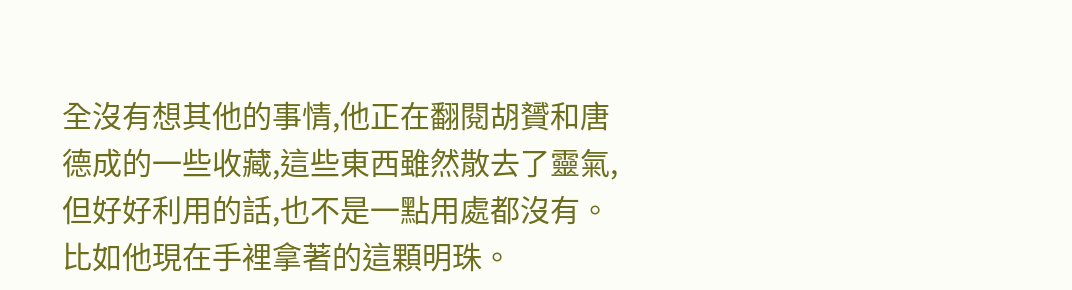全沒有想其他的事情,他正在翻閱胡贇和唐德成的一些收藏,這些東西雖然散去了靈氣,但好好利用的話,也不是一點用處都沒有。比如他現在手裡拿著的這顆明珠。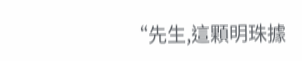“先生,這顆明珠據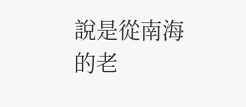說是從南海的老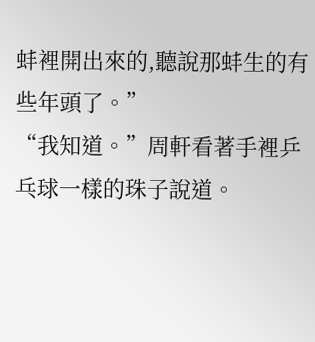蚌裡開出來的,聽說那蚌生的有些年頭了。”
“我知道。”周軒看著手裡乒乓球一樣的珠子說道。